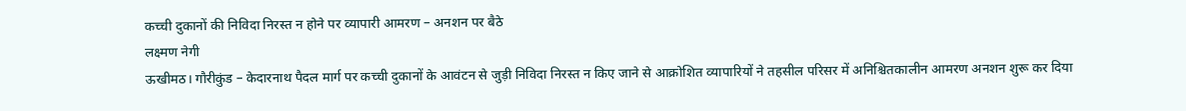कच्ची दुकानों की निविदा निरस्त न होने पर व्यापारी आमरण – अनशन पर बैठे
लक्ष्मण नेगी
ऊखीमठ। गौरीकुंड – केदारनाथ पैदल मार्ग पर कच्ची दुकानों के आवंटन से जुड़ी निविदा निरस्त न किए जाने से आक्रोशित व्यापारियों ने तहसील परिसर में अनिश्चितकालीन आमरण अनशन शुरू कर दिया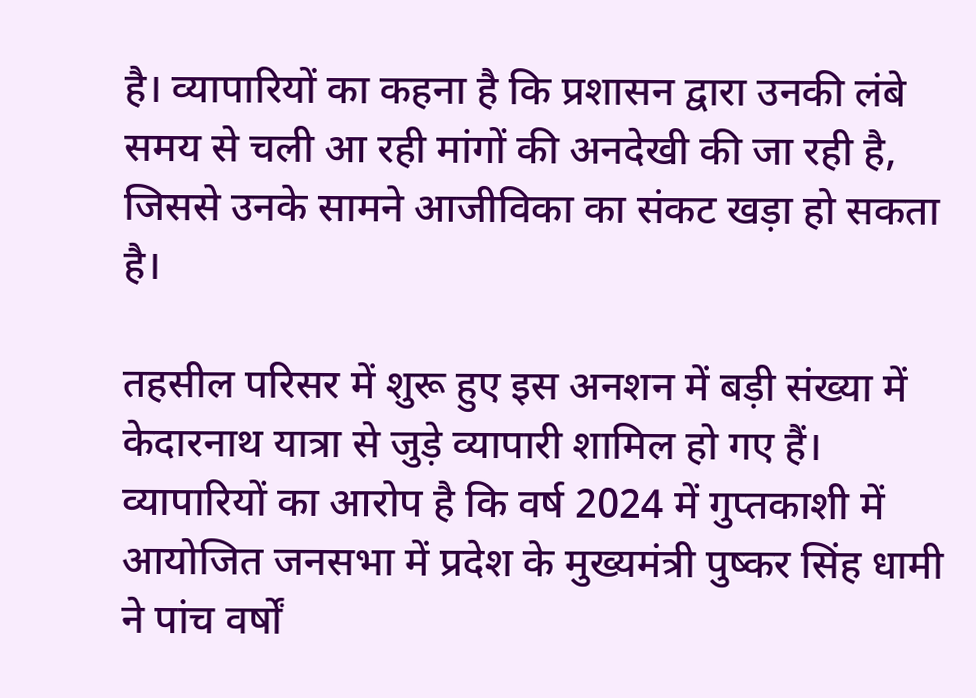है। व्यापारियों का कहना है कि प्रशासन द्वारा उनकी लंबे समय से चली आ रही मांगों की अनदेखी की जा रही है, जिससे उनके सामने आजीविका का संकट खड़ा हो सकता है।

तहसील परिसर में शुरू हुए इस अनशन में बड़ी संख्या में केदारनाथ यात्रा से जुड़े व्यापारी शामिल हो गए हैं। व्यापारियों का आरोप है कि वर्ष 2024 में गुप्तकाशी में आयोजित जनसभा में प्रदेश के मुख्यमंत्री पुष्कर सिंह धामी ने पांच वर्षों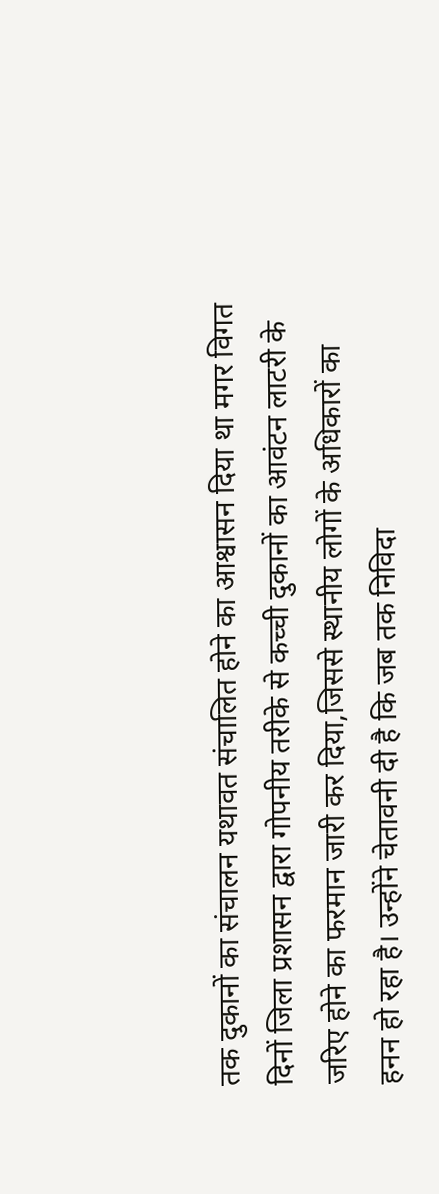तक दुकानों का संचालन यथावत संचालित होने का आश्वासन दिया था मगर विगत दिनों जिला प्रशासन द्वारा गोपनीय तरीके से कच्ची दुकानों का आवंटन लाटरी के जरिए होने का फरमान जारी कर दिया,जिससे स्थानीय लोगों के अधिकारों का हनन हो रहा है। उन्होंने चेतावनी दी है कि जब तक निविदा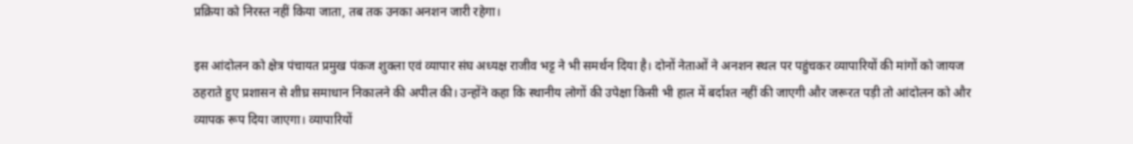प्रक्रिया को निरस्त नहीं किया जाता, तब तक उनका अनशन जारी रहेगा।

इस आंदोलन को क्षेत्र पंचायत प्रमुख पंकज शुक्ला एवं व्यापार संघ अध्यक्ष राजीव भट्ट ने भी समर्थन दिया है। दोनों नेताओं ने अनशन स्थल पर पहुंचकर व्यापारियों की मांगों को जायज ठहराते हुए प्रशासन से शीघ्र समाधान निकालने की अपील की। उन्होंने कहा कि स्थानीय लोगों की उपेक्षा किसी भी हाल में बर्दाश्त नहीं की जाएगी और जरूरत पड़ी तो आंदोलन को और व्यापक रूप दिया जाएगा। व्यापारियों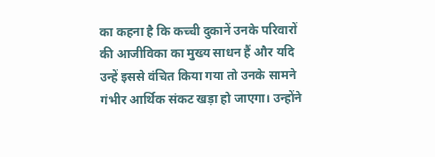का कहना है कि कच्ची दुकानें उनके परिवारों की आजीविका का मुख्य साधन हैं और यदि उन्हें इससे वंचित किया गया तो उनके सामने गंभीर आर्थिक संकट खड़ा हो जाएगा। उन्होंने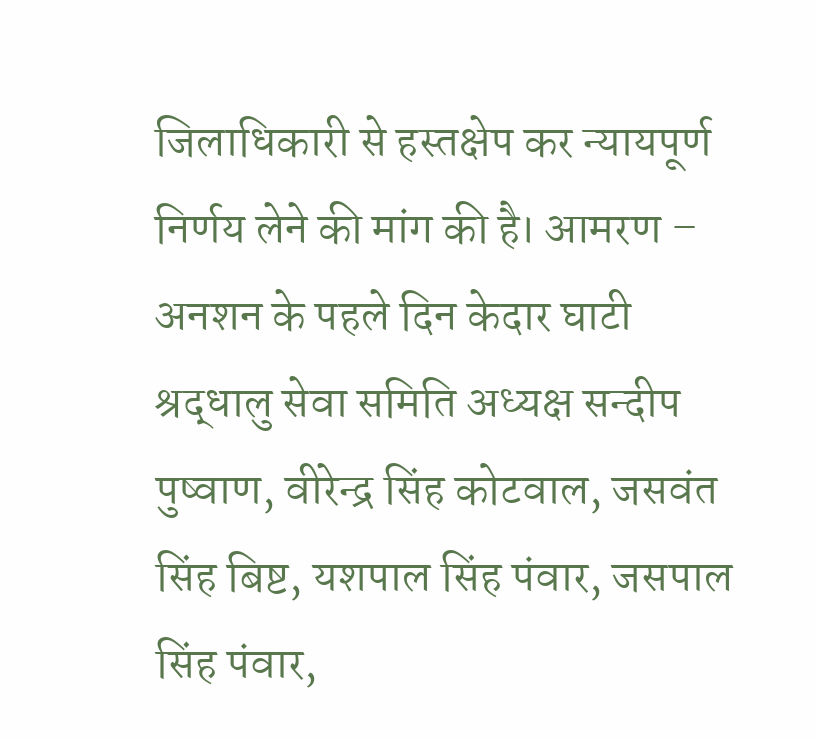जिलाधिकारी से हस्तक्षेप कर न्यायपूर्ण निर्णय लेने की मांग की है। आमरण – अनशन के पहले दिन केदार घाटी श्रद्धालु सेवा समिति अध्यक्ष सन्दीप पुष्वाण, वीरेन्द्र सिंह कोटवाल, जसवंत सिंह बिष्ट, यशपाल सिंह पंवार, जसपाल सिंह पंवार,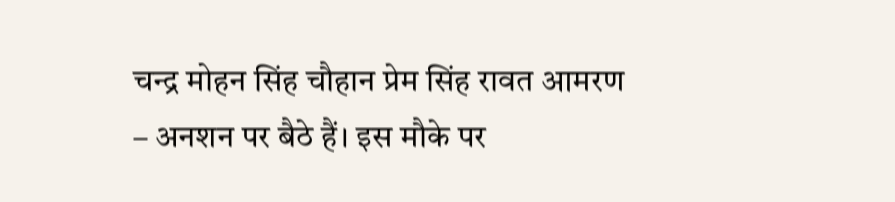चन्द्र मोहन सिंह चौहान प्रेम सिंह रावत आमरण – अनशन पर बैठे हैं। इस मौके पर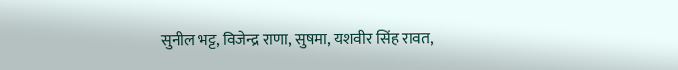सुनील भट्ट, विजेन्द्र राणा, सुषमा, यशवीर सिंह रावत,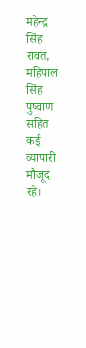महेन्द्र सिंह रावत, महिपाल सिंह पुष्वाण सहित कई व्यापारी मौजूद रहे।